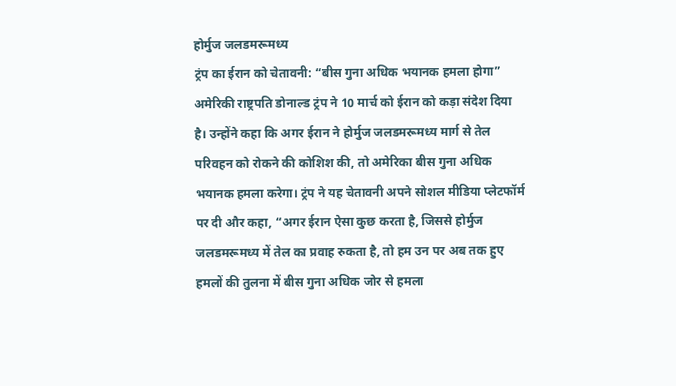होर्मुज जलडमरूमध्य
ट्रंप का ईरान को चेतावनी: “बीस गुना अधिक भयानक हमला होगा”
अमेरिकी राष्ट्रपति डोनाल्ड ट्रंप ने 10 मार्च को ईरान को कड़ा संदेश दिया है। उन्होंने कहा कि अगर ईरान ने होर्मुज जलडमरूमध्य मार्ग से तेल परिवहन को रोकने की कोशिश की, तो अमेरिका बीस गुना अधिक भयानक हमला करेगा। ट्रंप ने यह चेतावनी अपने सोशल मीडिया प्लेटफॉर्म पर दी और कहा, “अगर ईरान ऐसा कुछ करता है, जिससे होर्मुज जलडमरूमध्य में तेल का प्रवाह रुकता है, तो हम उन पर अब तक हुए हमलों की तुलना में बीस गुना अधिक जोर से हमला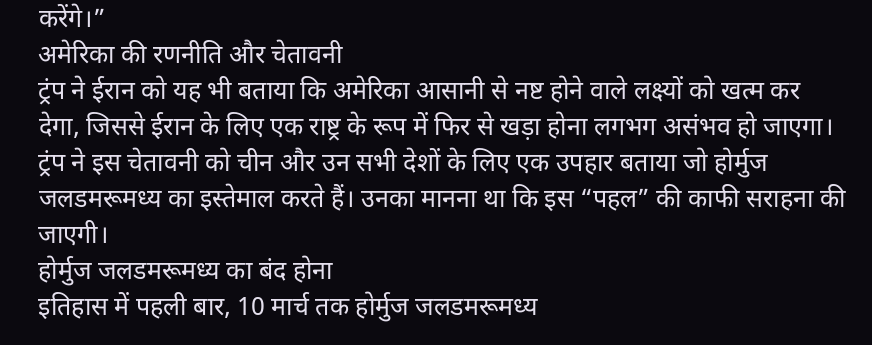करेंगे।”
अमेरिका की रणनीति और चेतावनी
ट्रंप ने ईरान को यह भी बताया कि अमेरिका आसानी से नष्ट होने वाले लक्ष्यों को खत्म कर देगा, जिससे ईरान के लिए एक राष्ट्र के रूप में फिर से खड़ा होना लगभग असंभव हो जाएगा। ट्रंप ने इस चेतावनी को चीन और उन सभी देशों के लिए एक उपहार बताया जो होर्मुज जलडमरूमध्य का इस्तेमाल करते हैं। उनका मानना था कि इस “पहल” की काफी सराहना की जाएगी।
होर्मुज जलडमरूमध्य का बंद होना
इतिहास में पहली बार, 10 मार्च तक होर्मुज जलडमरूमध्य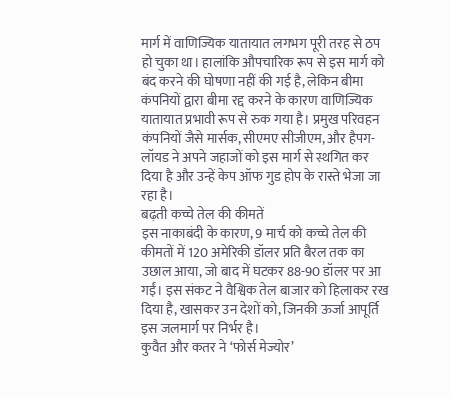मार्ग में वाणिज्यिक यातायात लगभग पूरी तरह से ठप हो चुका था। हालांकि औपचारिक रूप से इस मार्ग को बंद करने की घोषणा नहीं की गई है, लेकिन बीमा कंपनियों द्वारा बीमा रद्द करने के कारण वाणिज्यिक यातायात प्रभावी रूप से रुक गया है। प्रमुख परिवहन कंपनियों जैसे मार्सक, सीएमए सीजीएम, और हैपग-लॉयड ने अपने जहाजों को इस मार्ग से स्थगित कर दिया है और उन्हें केप ऑफ गुड होप के रास्ते भेजा जा रहा है।
बढ़ती कच्चे तेल की कीमतें
इस नाकाबंदी के कारण, 9 मार्च को कच्चे तेल की कीमतों में 120 अमेरिकी डॉलर प्रति बैरल तक का उछाल आया, जो बाद में घटकर 88-90 डॉलर पर आ गईं। इस संकट ने वैश्विक तेल बाजार को हिलाकर रख दिया है, खासकर उन देशों को, जिनकी ऊर्जा आपूर्ति इस जलमार्ग पर निर्भर है।
कुवैत और कतर ने ‘फोर्स मेज्योर’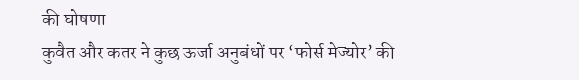की घोषणा
कुवैत और कतर ने कुछ ऊर्जा अनुबंधों पर ‘फोर्स मेज्योर’ की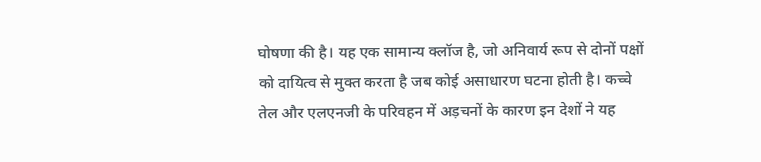घोषणा की है। यह एक सामान्य क्लॉज है, जो अनिवार्य रूप से दोनों पक्षों को दायित्व से मुक्त करता है जब कोई असाधारण घटना होती है। कच्चे तेल और एलएनजी के परिवहन में अड़चनों के कारण इन देशों ने यह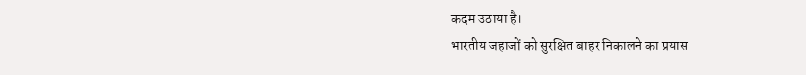कदम उठाया है।
भारतीय जहाजों को सुरक्षित बाहर निकालने का प्रयास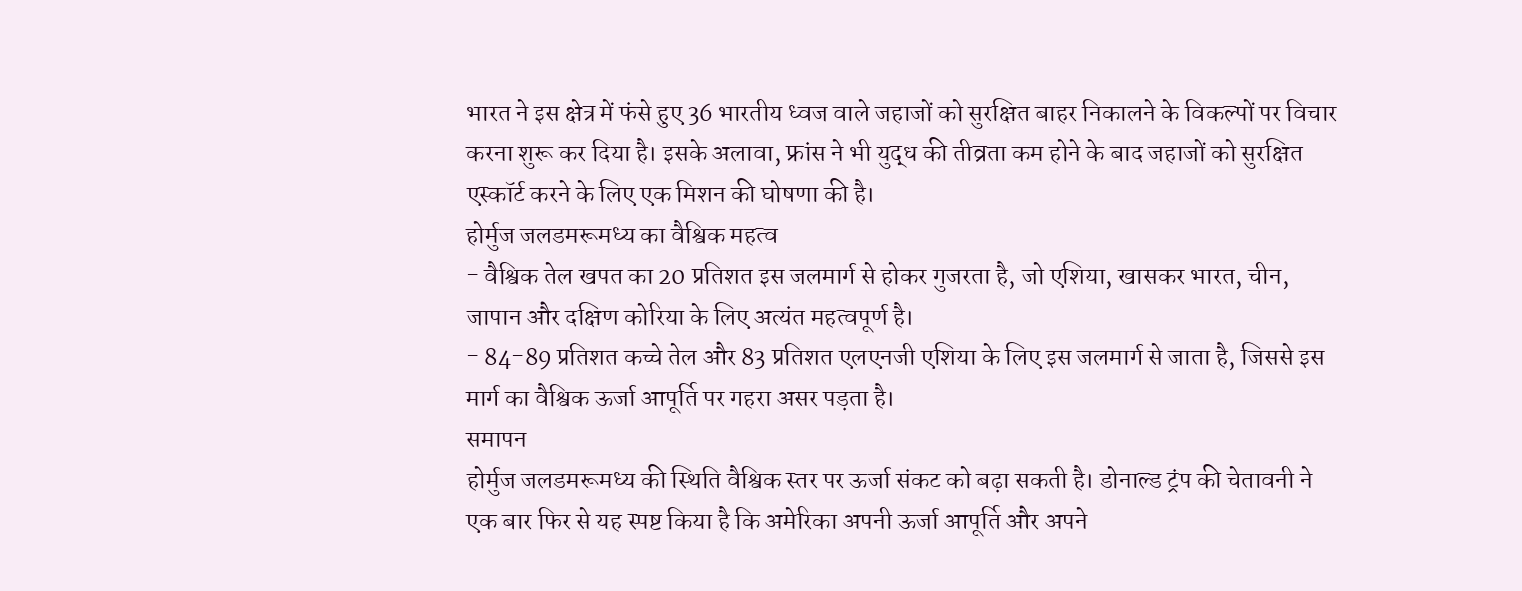भारत ने इस क्षेत्र में फंसे हुए 36 भारतीय ध्वज वाले जहाजों को सुरक्षित बाहर निकालने के विकल्पों पर विचार करना शुरू कर दिया है। इसके अलावा, फ्रांस ने भी युद्ध की तीव्रता कम होने के बाद जहाजों को सुरक्षित एस्कॉर्ट करने के लिए एक मिशन की घोषणा की है।
होर्मुज जलडमरूमध्य का वैश्विक महत्व
- वैश्विक तेल खपत का 20 प्रतिशत इस जलमार्ग से होकर गुजरता है, जो एशिया, खासकर भारत, चीन, जापान और दक्षिण कोरिया के लिए अत्यंत महत्वपूर्ण है।
- 84-89 प्रतिशत कच्चे तेल और 83 प्रतिशत एलएनजी एशिया के लिए इस जलमार्ग से जाता है, जिससे इस मार्ग का वैश्विक ऊर्जा आपूर्ति पर गहरा असर पड़ता है।
समापन
होर्मुज जलडमरूमध्य की स्थिति वैश्विक स्तर पर ऊर्जा संकट को बढ़ा सकती है। डोनाल्ड ट्रंप की चेतावनी ने एक बार फिर से यह स्पष्ट किया है कि अमेरिका अपनी ऊर्जा आपूर्ति और अपने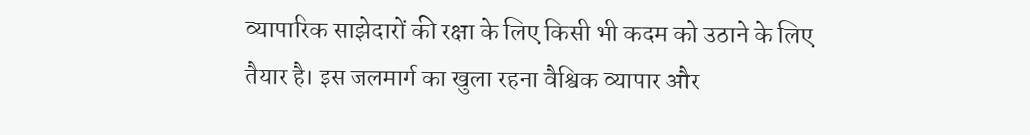व्यापारिक साझेदारों की रक्षा के लिए किसी भी कदम को उठाने के लिए तैयार है। इस जलमार्ग का खुला रहना वैश्विक व्यापार और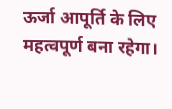ऊर्जा आपूर्ति के लिए महत्वपूर्ण बना रहेगा।